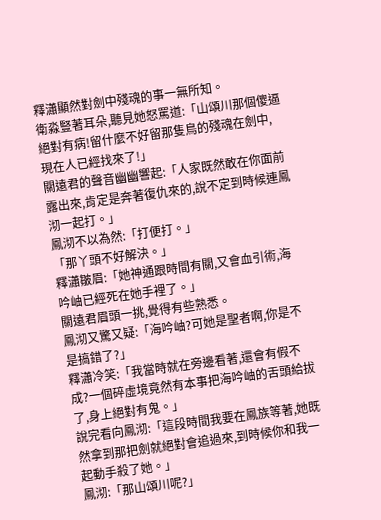釋瀟顯然對劍中殘魂的事一無所知。
衛淼豎著耳朵,聽見她怒罵道:「山頌川那個傻逼絕對有病!留什麼不好留那隻鳥的殘魂在劍中,現在人已經找來了!」
關遠君的聲音幽幽響起:「人家既然敢在你面前露出來,肯定是奔著復仇來的,說不定到時候連鳳沏一起打。」
鳳沏不以為然:「打便打。」
「那丫頭不好解決。」
釋瀟皺眉:「她神通跟時間有關,又會血引術,海吟岫已經死在她手裡了。」
關遠君眉頭一挑,覺得有些熟悉。
鳳沏又驚又疑:「海吟岫?可她是聖者啊,你是不是搞錯了?」
釋瀟冷笑:「我當時就在旁邊看著,還會有假不成?一個碎虛境竟然有本事把海吟岫的舌頭給拔了,身上絕對有鬼。」
說完看向鳳沏:「這段時間我要在鳳族等著,她既然拿到那把劍就絕對會追過來,到時候你和我一起動手殺了她。」
鳳沏:「那山頌川呢?」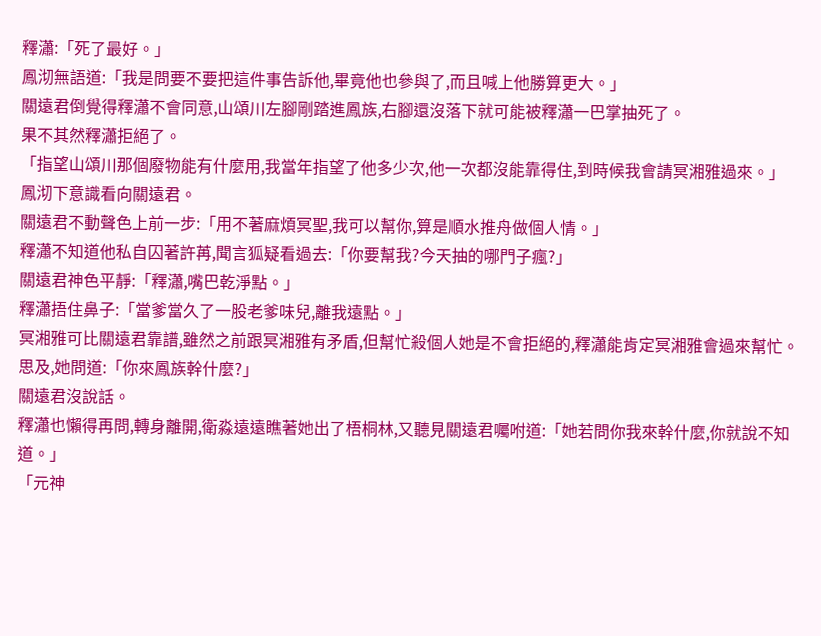釋瀟:「死了最好。」
鳳沏無語道:「我是問要不要把這件事告訴他,畢竟他也參與了,而且喊上他勝算更大。」
關遠君倒覺得釋瀟不會同意,山頌川左腳剛踏進鳳族,右腳還沒落下就可能被釋瀟一巴掌抽死了。
果不其然釋瀟拒絕了。
「指望山頌川那個廢物能有什麼用,我當年指望了他多少次,他一次都沒能靠得住,到時候我會請冥湘雅過來。」
鳳沏下意識看向關遠君。
關遠君不動聲色上前一步:「用不著麻煩冥聖,我可以幫你,算是順水推舟做個人情。」
釋瀟不知道他私自囚著許苒,聞言狐疑看過去:「你要幫我?今天抽的哪門子瘋?」
關遠君神色平靜:「釋瀟,嘴巴乾淨點。」
釋瀟捂住鼻子:「當爹當久了一股老爹味兒,離我遠點。」
冥湘雅可比關遠君靠譜,雖然之前跟冥湘雅有矛盾,但幫忙殺個人她是不會拒絕的,釋瀟能肯定冥湘雅會過來幫忙。
思及,她問道:「你來鳳族幹什麼?」
關遠君沒說話。
釋瀟也懶得再問,轉身離開,衛淼遠遠瞧著她出了梧桐林,又聽見關遠君囑咐道:「她若問你我來幹什麼,你就說不知道。」
「元神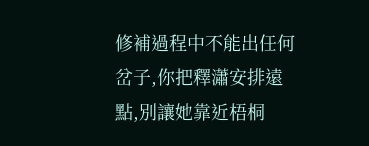修補過程中不能出任何岔子,你把釋瀟安排遠點,別讓她靠近梧桐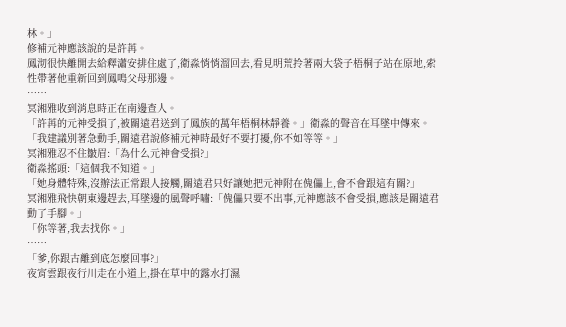林。」
修補元神應該說的是許苒。
鳳沏很快離開去給釋瀟安排住處了,衛淼悄悄溜回去,看見明荒拎著兩大袋子梧桐子站在原地,索性帶著他重新回到鳳鳴父母那邊。
……
冥湘雅收到消息時正在南邊查人。
「許苒的元神受損了,被關遠君送到了鳳族的萬年梧桐林靜養。」衛淼的聲音在耳墜中傳來。
「我建議別著急動手,關遠君說修補元神時最好不要打擾,你不如等等。」
冥湘雅忍不住皺眉:「為什么元神會受損?」
衛淼搖頭:「這個我不知道。」
「她身體特殊,沒辦法正常跟人接觸,關遠君只好讓她把元神附在傀儡上,會不會跟這有關?」
冥湘雅飛快朝東邊趕去,耳墜邊的風聲呼嘯:「傀儡只要不出事,元神應該不會受損,應該是關遠君動了手腳。」
「你等著,我去找你。」
……
「爹,你跟古離到底怎麼回事?」
夜宵雲跟夜行川走在小道上,掛在草中的露水打濕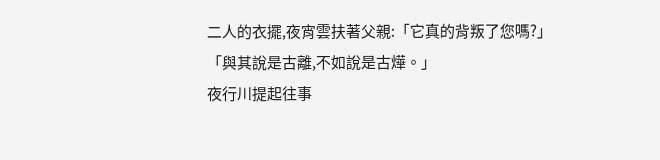二人的衣擺,夜宵雲扶著父親:「它真的背叛了您嗎?」
「與其說是古離,不如說是古燁。」
夜行川提起往事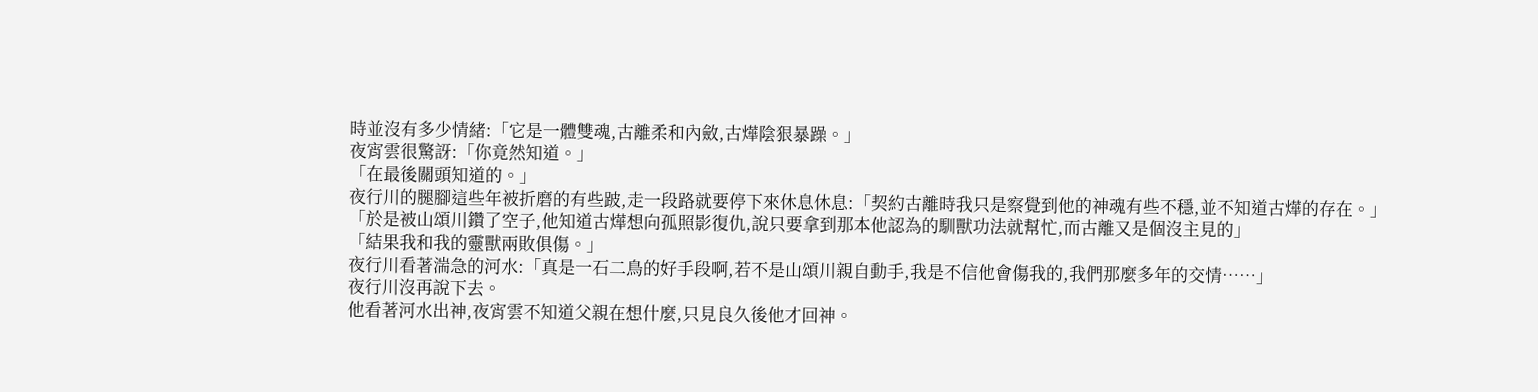時並沒有多少情緒:「它是一體雙魂,古離柔和內斂,古燁陰狠暴躁。」
夜宵雲很驚訝:「你竟然知道。」
「在最後關頭知道的。」
夜行川的腿腳這些年被折磨的有些跛,走一段路就要停下來休息休息:「契約古離時我只是察覺到他的神魂有些不穩,並不知道古燁的存在。」
「於是被山頌川鑽了空子,他知道古燁想向孤照影復仇,說只要拿到那本他認為的馴獸功法就幫忙,而古離又是個沒主見的」
「結果我和我的靈獸兩敗俱傷。」
夜行川看著湍急的河水:「真是一石二鳥的好手段啊,若不是山頌川親自動手,我是不信他會傷我的,我們那麼多年的交情……」
夜行川沒再說下去。
他看著河水出神,夜宵雲不知道父親在想什麼,只見良久後他才回神。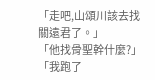「走吧,山頌川該去找關遠君了。」
「他找骨聖幹什麼?」
「我跑了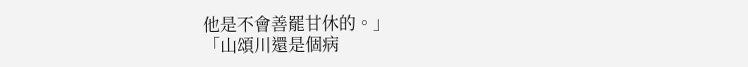他是不會善罷甘休的。」
「山頌川還是個病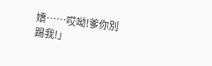嬌……哎呦!爹你別踢我!」